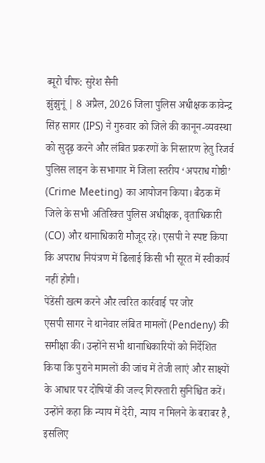ब्यूरो चीफ: सुरेश सैनी
झुंझुनूं | 8 अप्रैल, 2026 जिला पुलिस अधीक्षक कावेन्द्र सिंह सागर (IPS) ने गुरुवार को जिले की कानून-व्यवस्था को सुदृढ़ करने और लंबित प्रकरणों के निस्तारण हेतु रिजर्व पुलिस लाइन के सभागार में जिला स्तरीय ‘अपराध गोष्ठी’ (Crime Meeting) का आयोजन किया। बैठक में जिले के सभी अतिरिक्त पुलिस अधीक्षक, वृताधिकारी (CO) और थानाधिकारी मौजूद रहे। एसपी ने स्पष्ट किया कि अपराध नियंत्रण में ढिलाई किसी भी सूरत में स्वीकार्य नहीं होगी।
पेंडेंसी खत्म करने और त्वरित कार्रवाई पर जोर
एसपी सागर ने थानेवार लंबित मामलों (Pendeny) की समीक्षा की। उन्होंने सभी थानाधिकारियों को निर्देशित किया कि पुराने मामलों की जांच में तेजी लाएं और साक्ष्यों के आधार पर दोषियों की जल्द गिरफ्तारी सुनिश्चित करें। उन्होंने कहा कि न्याय में देरी, न्याय न मिलने के बराबर है, इसलिए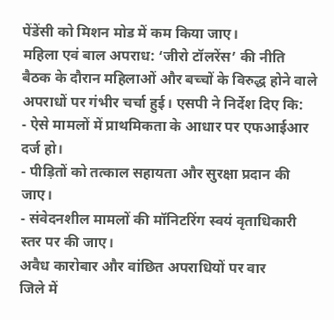पेंडेंसी को मिशन मोड में कम किया जाए।
महिला एवं बाल अपराध: ‘जीरो टॉलरेंस’ की नीति
बैठक के दौरान महिलाओं और बच्चों के विरुद्ध होने वाले अपराधों पर गंभीर चर्चा हुई। एसपी ने निर्देश दिए कि:
- ऐसे मामलों में प्राथमिकता के आधार पर एफआईआर दर्ज हो।
- पीड़ितों को तत्काल सहायता और सुरक्षा प्रदान की जाए।
- संवेदनशील मामलों की मॉनिटरिंग स्वयं वृताधिकारी स्तर पर की जाए।
अवैध कारोबार और वांछित अपराधियों पर वार
जिले में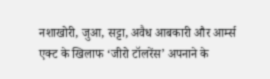नशाखोरी, जुआ, सट्टा, अवैध आबकारी और आर्म्स एक्ट के खिलाफ ‘जीरो टॉलरेंस’ अपनाने के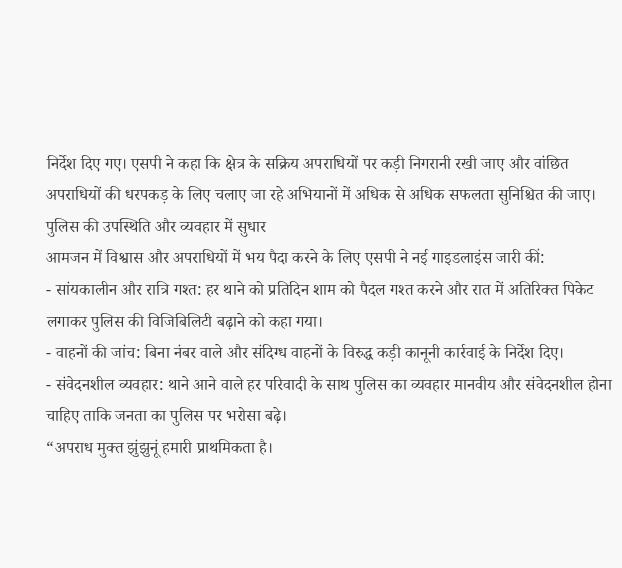निर्देश दिए गए। एसपी ने कहा कि क्षेत्र के सक्रिय अपराधियों पर कड़ी निगरानी रखी जाए और वांछित अपराधियों की धरपकड़ के लिए चलाए जा रहे अभियानों में अधिक से अधिक सफलता सुनिश्चित की जाए।
पुलिस की उपस्थिति और व्यवहार में सुधार
आमजन में विश्वास और अपराधियों में भय पैदा करने के लिए एसपी ने नई गाइडलाइंस जारी कीं:
- सांयकालीन और रात्रि गश्त: हर थाने को प्रतिदिन शाम को पैदल गश्त करने और रात में अतिरिक्त पिकेट लगाकर पुलिस की विजिबिलिटी बढ़ाने को कहा गया।
- वाहनों की जांच: बिना नंबर वाले और संदिग्ध वाहनों के विरुद्ध कड़ी कानूनी कार्रवाई के निर्देश दिए।
- संवेदनशील व्यवहार: थाने आने वाले हर परिवादी के साथ पुलिस का व्यवहार मानवीय और संवेदनशील होना चाहिए ताकि जनता का पुलिस पर भरोसा बढ़े।
“अपराध मुक्त झुंझुनूं हमारी प्राथमिकता है।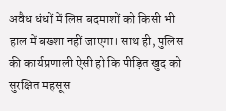अवैध धंधों में लिप्त बदमाशों को किसी भी हाल में बख्शा नहीं जाएगा। साथ ही, पुलिस की कार्यप्रणाली ऐसी हो कि पीड़ित खुद को सुरक्षित महसूस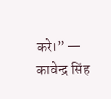करे।” — कावेन्द्र सिंह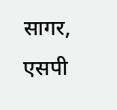सागर, एसपी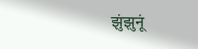झुंझुनूं